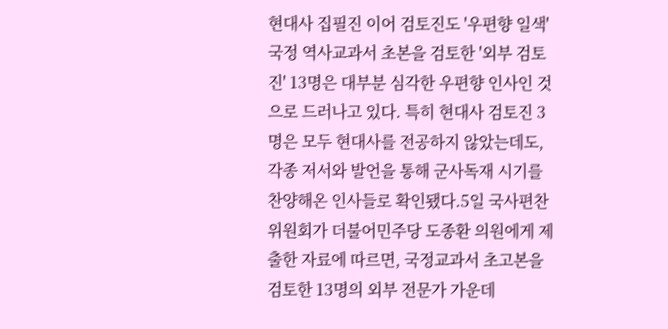현대사 집필진 이어 검토진도 '우편향 일색'
국정 역사교과서 초본을 검토한 '외부 검토진' 13명은 대부분 심각한 우편향 인사인 것으로 드러나고 있다. 특히 현대사 검토진 3명은 모두 현대사를 전공하지 않았는데도, 각종 저서와 발언을 통해 군사독재 시기를 찬양해온 인사들로 확인됐다.5일 국사편찬위원회가 더불어민주당 도종환 의원에게 제출한 자료에 따르면, 국정교과서 초고본을 검토한 13명의 외부 전문가 가운데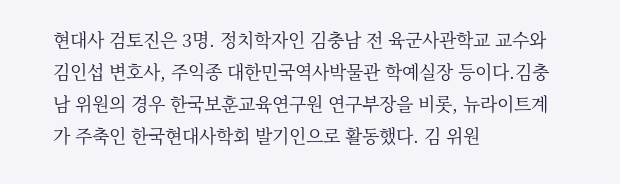현대사 검토진은 3명. 정치학자인 김충남 전 육군사관학교 교수와 김인섭 변호사, 주익종 대한민국역사박물관 학예실장 등이다.김충남 위원의 경우 한국보훈교육연구원 연구부장을 비롯, 뉴라이트계가 주축인 한국현대사학회 발기인으로 활동했다. 김 위원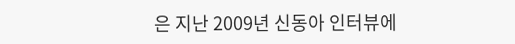은 지난 2009년 신동아 인터뷰에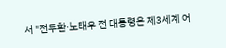서 "전두환·노태우 전 대통령은 제3세계 어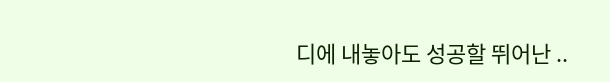디에 내놓아도 성공할 뛰어난 ..